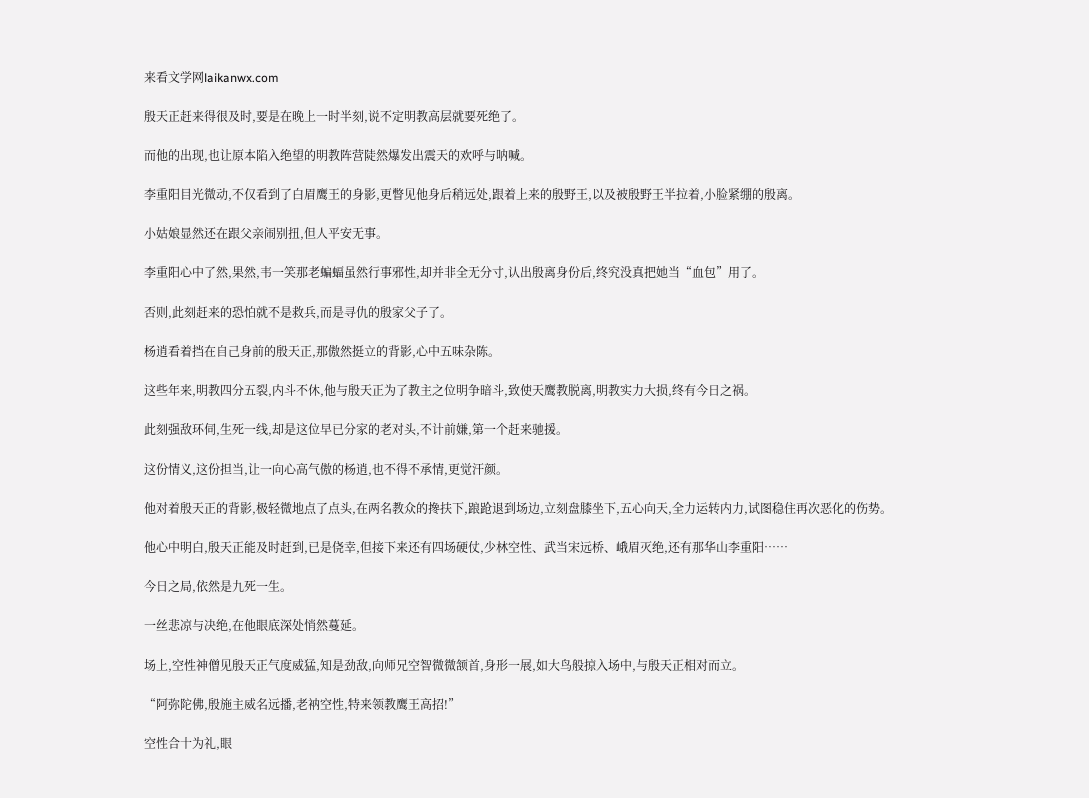来看文学网laikanwx.com

殷天正赶来得很及时,要是在晚上一时半刻,说不定明教高层就要死绝了。

而他的出现,也让原本陷入绝望的明教阵营陡然爆发出震天的欢呼与呐喊。

李重阳目光微动,不仅看到了白眉鹰王的身影,更瞥见他身后稍远处,跟着上来的殷野王,以及被殷野王半拉着,小脸紧绷的殷离。

小姑娘显然还在跟父亲闹别扭,但人平安无事。

李重阳心中了然,果然,韦一笑那老蝙蝠虽然行事邪性,却并非全无分寸,认出殷离身份后,终究没真把她当“血包”用了。

否则,此刻赶来的恐怕就不是救兵,而是寻仇的殷家父子了。

杨逍看着挡在自己身前的殷天正,那傲然挺立的背影,心中五味杂陈。

这些年来,明教四分五裂,内斗不休,他与殷天正为了教主之位明争暗斗,致使天鹰教脱离,明教实力大损,终有今日之祸。

此刻强敌环伺,生死一线,却是这位早已分家的老对头,不计前嫌,第一个赶来驰援。

这份情义,这份担当,让一向心高气傲的杨逍,也不得不承情,更觉汗颜。

他对着殷天正的背影,极轻微地点了点头,在两名教众的搀扶下,踉跄退到场边,立刻盘膝坐下,五心向天,全力运转内力,试图稳住再次恶化的伤势。

他心中明白,殷天正能及时赶到,已是侥幸,但接下来还有四场硬仗,少林空性、武当宋远桥、峨眉灭绝,还有那华山李重阳……

今日之局,依然是九死一生。

一丝悲凉与决绝,在他眼底深处悄然蔓延。

场上,空性神僧见殷天正气度威猛,知是劲敌,向师兄空智微微颔首,身形一展,如大鸟般掠入场中,与殷天正相对而立。

“阿弥陀佛,殷施主威名远播,老衲空性,特来领教鹰王高招!”

空性合十为礼,眼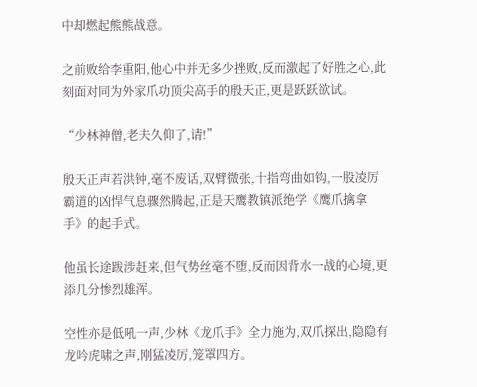中却燃起熊熊战意。

之前败给李重阳,他心中并无多少挫败,反而激起了好胜之心,此刻面对同为外家爪功顶尖高手的殷天正,更是跃跃欲试。

“少林神僧,老夫久仰了,请!”

殷天正声若洪钟,毫不废话,双臂微张,十指弯曲如钩,一股凌厉霸道的凶悍气息骤然腾起,正是天鹰教镇派绝学《鹰爪擒拿手》的起手式。

他虽长途跋涉赶来,但气势丝毫不堕,反而因背水一战的心境,更添几分惨烈雄浑。

空性亦是低吼一声,少林《龙爪手》全力施为,双爪探出,隐隐有龙吟虎啸之声,刚猛凌厉,笼罩四方。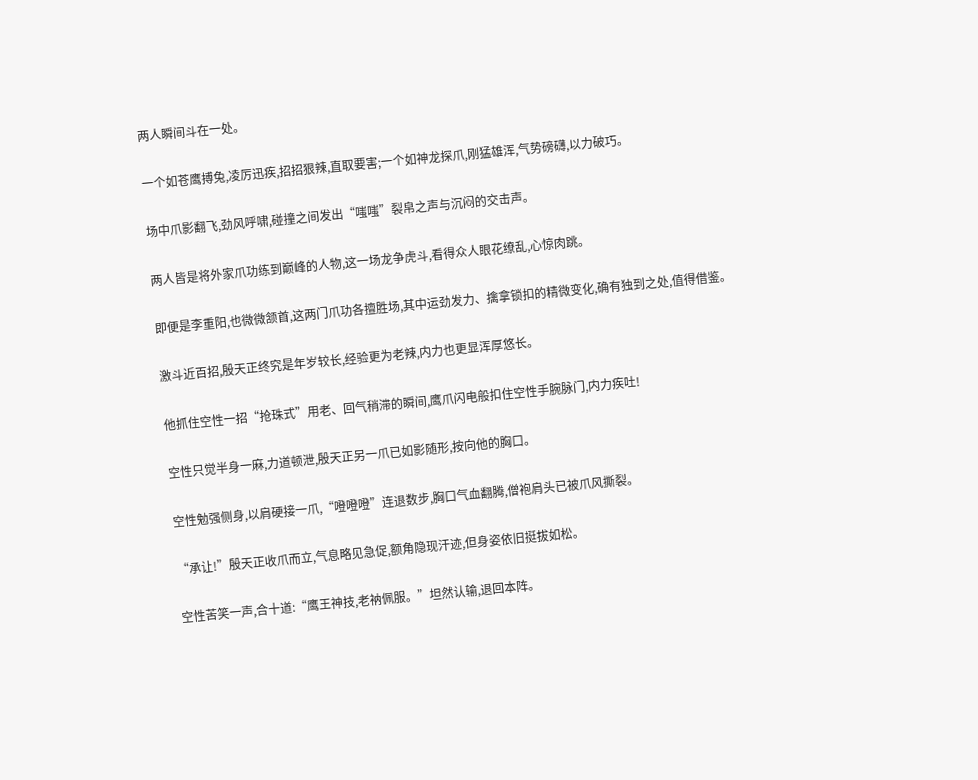两人瞬间斗在一处。

一个如苍鹰搏兔,凌厉迅疾,招招狠辣,直取要害;一个如神龙探爪,刚猛雄浑,气势磅礴,以力破巧。

场中爪影翻飞,劲风呼啸,碰撞之间发出“嗤嗤”裂帛之声与沉闷的交击声。

两人皆是将外家爪功练到巅峰的人物,这一场龙争虎斗,看得众人眼花缭乱,心惊肉跳。

即便是李重阳,也微微颔首,这两门爪功各擅胜场,其中运劲发力、擒拿锁扣的精微变化,确有独到之处,值得借鉴。

激斗近百招,殷天正终究是年岁较长,经验更为老辣,内力也更显浑厚悠长。

他抓住空性一招“抢珠式”用老、回气稍滞的瞬间,鹰爪闪电般扣住空性手腕脉门,内力疾吐!

空性只觉半身一麻,力道顿泄,殷天正另一爪已如影随形,按向他的胸口。

空性勉强侧身,以肩硬接一爪,“噔噔噔”连退数步,胸口气血翻腾,僧袍肩头已被爪风撕裂。

“承让!”殷天正收爪而立,气息略见急促,额角隐现汗迹,但身姿依旧挺拔如松。

空性苦笑一声,合十道:“鹰王神技,老衲佩服。”坦然认输,退回本阵。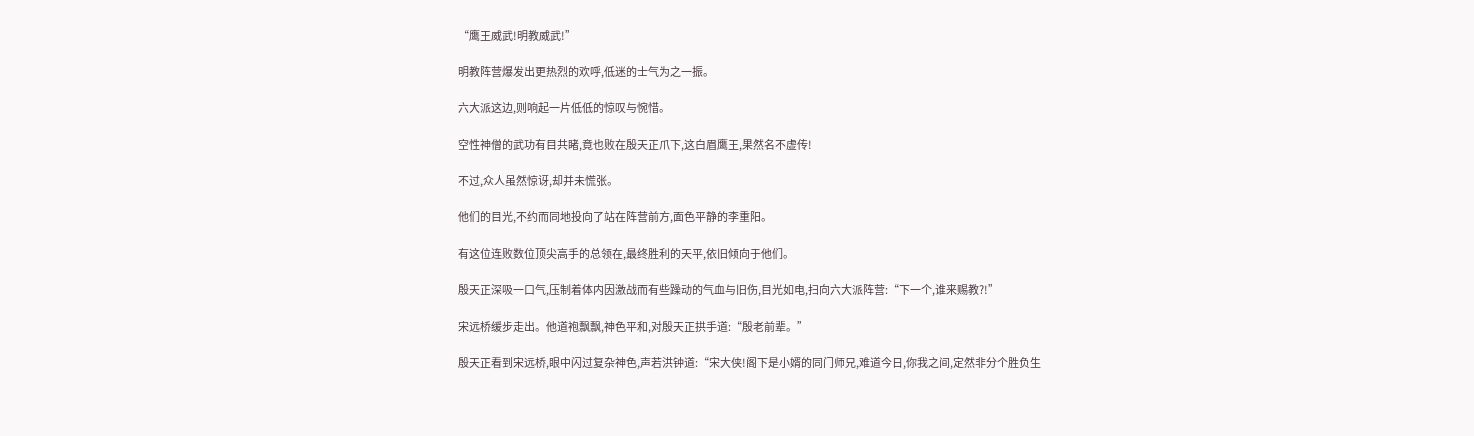“鹰王威武!明教威武!”

明教阵营爆发出更热烈的欢呼,低迷的士气为之一振。

六大派这边,则响起一片低低的惊叹与惋惜。

空性神僧的武功有目共睹,竟也败在殷天正爪下,这白眉鹰王,果然名不虚传!

不过,众人虽然惊讶,却并未慌张。

他们的目光,不约而同地投向了站在阵营前方,面色平静的李重阳。

有这位连败数位顶尖高手的总领在,最终胜利的天平,依旧倾向于他们。

殷天正深吸一口气,压制着体内因激战而有些躁动的气血与旧伤,目光如电,扫向六大派阵营:“下一个,谁来赐教?!”

宋远桥缓步走出。他道袍飘飘,神色平和,对殷天正拱手道:“殷老前辈。”

殷天正看到宋远桥,眼中闪过复杂神色,声若洪钟道:“宋大侠!阁下是小婿的同门师兄,难道今日,你我之间,定然非分个胜负生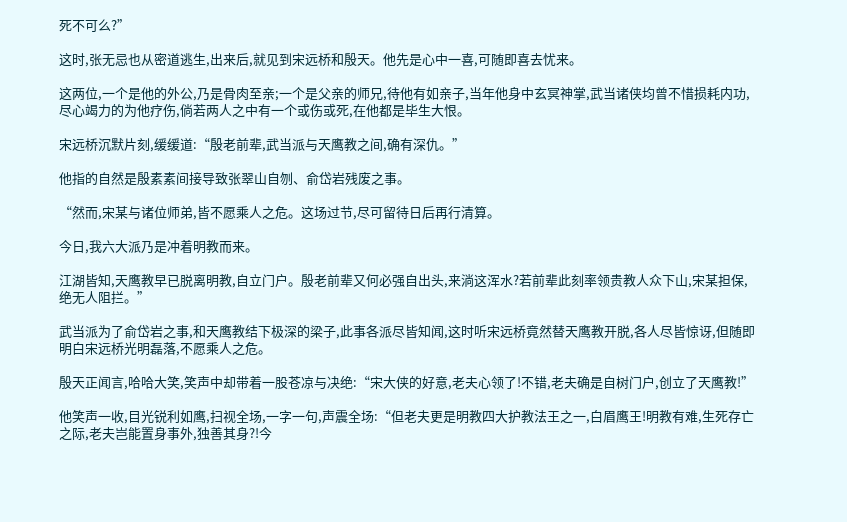死不可么?”

这时,张无忌也从密道逃生,出来后,就见到宋远桥和殷天。他先是心中一喜,可随即喜去忧来。

这两位,一个是他的外公,乃是骨肉至亲;一个是父亲的师兄,待他有如亲子,当年他身中玄冥神掌,武当诸侠均曾不惜损耗内功,尽心竭力的为他疗伤,倘若两人之中有一个或伤或死,在他都是毕生大恨。

宋远桥沉默片刻,缓缓道:“殷老前辈,武当派与天鹰教之间,确有深仇。”

他指的自然是殷素素间接导致张翠山自刎、俞岱岩残废之事。

“然而,宋某与诸位师弟,皆不愿乘人之危。这场过节,尽可留待日后再行清算。

今日,我六大派乃是冲着明教而来。

江湖皆知,天鹰教早已脱离明教,自立门户。殷老前辈又何必强自出头,来淌这浑水?若前辈此刻率领贵教人众下山,宋某担保,绝无人阻拦。”

武当派为了俞岱岩之事,和天鹰教结下极深的梁子,此事各派尽皆知闻,这时听宋远桥竟然替天鹰教开脱,各人尽皆惊讶,但随即明白宋远桥光明磊落,不愿乘人之危。

殷天正闻言,哈哈大笑,笑声中却带着一股苍凉与决绝:“宋大侠的好意,老夫心领了!不错,老夫确是自树门户,创立了天鹰教!”

他笑声一收,目光锐利如鹰,扫视全场,一字一句,声震全场:“但老夫更是明教四大护教法王之一,白眉鹰王!明教有难,生死存亡之际,老夫岂能置身事外,独善其身?!今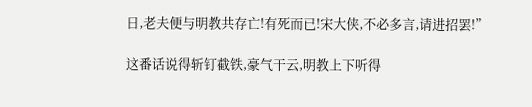日,老夫便与明教共存亡!有死而已!宋大侠,不必多言,请进招罢!”

这番话说得斩钉截铁,豪气干云,明教上下听得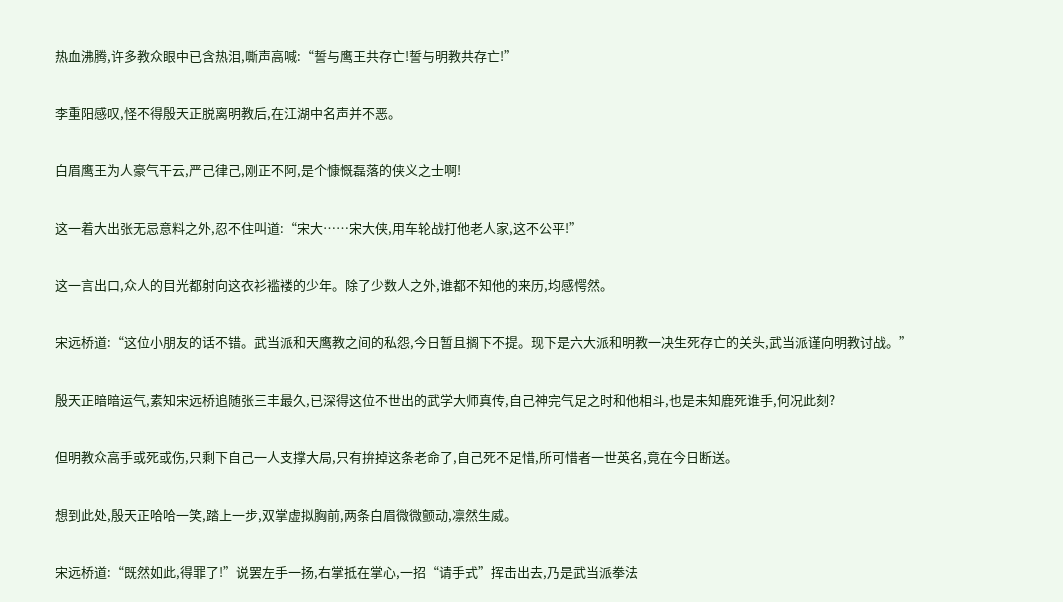热血沸腾,许多教众眼中已含热泪,嘶声高喊:“誓与鹰王共存亡!誓与明教共存亡!”

李重阳感叹,怪不得殷天正脱离明教后,在江湖中名声并不恶。

白眉鹰王为人豪气干云,严己律己,刚正不阿,是个慷慨磊落的侠义之士啊!

这一着大出张无忌意料之外,忍不住叫道:“宋大……宋大侠,用车轮战打他老人家,这不公平!”

这一言出口,众人的目光都射向这衣衫褴褛的少年。除了少数人之外,谁都不知他的来历,均感愕然。

宋远桥道:“这位小朋友的话不错。武当派和天鹰教之间的私怨,今日暂且搁下不提。现下是六大派和明教一决生死存亡的关头,武当派谨向明教讨战。”

殷天正暗暗运气,素知宋远桥追随张三丰最久,已深得这位不世出的武学大师真传,自己神完气足之时和他相斗,也是未知鹿死谁手,何况此刻?

但明教众高手或死或伤,只剩下自己一人支撑大局,只有拚掉这条老命了,自己死不足惜,所可惜者一世英名,竟在今日断送。

想到此处,殷天正哈哈一笑,踏上一步,双掌虚拟胸前,两条白眉微微颤动,凛然生威。

宋远桥道:“既然如此,得罪了!”说罢左手一扬,右掌抵在掌心,一招“请手式”挥击出去,乃是武当派拳法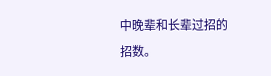中晚辈和长辈过招的招数。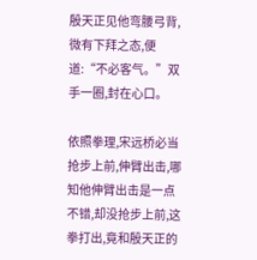殷天正见他弯腰弓背,微有下拜之态,便道:“不必客气。”双手一圈,封在心口。

依照拳理,宋远桥必当抢步上前,伸臂出击,哪知他伸臂出击是一点不错,却没抢步上前,这拳打出,竟和殷天正的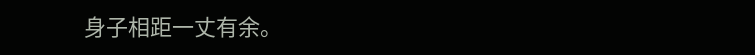身子相距一丈有余。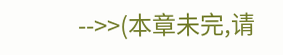-->>(本章未完,请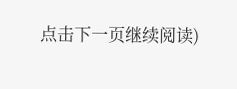点击下一页继续阅读)